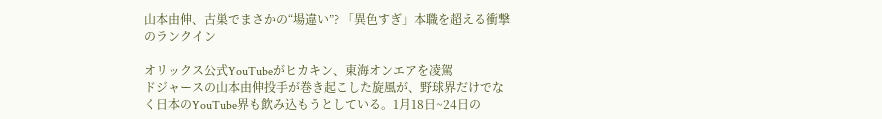山本由伸、古巣でまさかの“場違い”? 「異色すぎ」本職を超える衝撃のランクイン

オリックス公式YouTubeがヒカキン、東海オンエアを凌駕
ドジャースの山本由伸投手が巻き起こした旋風が、野球界だけでなく日本のYouTube界も飲み込もうとしている。1月18日~24日の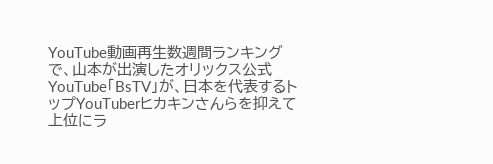YouTube動画再生数週間ランキングで、山本が出演したオリックス公式YouTube「BsTV」が、日本を代表するトップYouTuberヒカキンさんらを抑えて上位にラ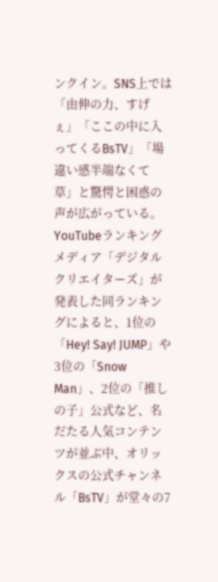ンクイン。SNS上では「由伸の力、すげぇ」「ここの中に入ってくるBsTV」「場違い感半端なくて草」と驚愕と困惑の声が広がっている。
YouTubeランキングメディア「デジタルクリエイターズ」が発表した同ランキングによると、1位の「Hey! Say! JUMP」や3位の「Snow Man」、2位の「推しの子」公式など、名だたる人気コンテンツが並ぶ中、オリックスの公式チャンネル「BsTV」が堂々の7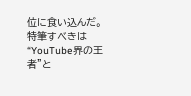位に食い込んだ。特筆すべきは“YouTube界の王者”と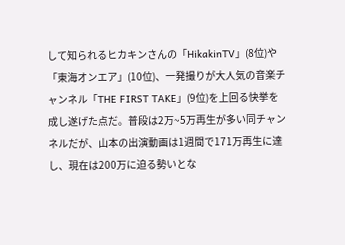して知られるヒカキンさんの「HikakinTV」(8位)や「東海オンエア」(10位)、一発撮りが大人気の音楽チャンネル「THE FIRST TAKE」(9位)を上回る快挙を成し遂げた点だ。普段は2万~5万再生が多い同チャンネルだが、山本の出演動画は1週間で171万再生に達し、現在は200万に迫る勢いとな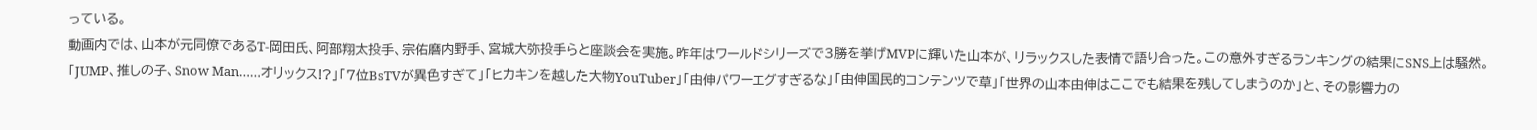っている。
動画内では、山本が元同僚であるT-岡田氏、阿部翔太投手、宗佑磨内野手、宮城大弥投手らと座談会を実施。昨年はワールドシリーズで3勝を挙げMVPに輝いた山本が、リラックスした表情で語り合った。この意外すぎるランキングの結果にSNS上は騒然。「JUMP、推しの子、Snow Man……オリックス!?」「7位BsTVが異色すぎて」「ヒカキンを越した大物YouTuber」「由伸パワーエグすぎるな」「由伸国民的コンテンツで草」「世界の山本由伸はここでも結果を残してしまうのか」と、その影響力の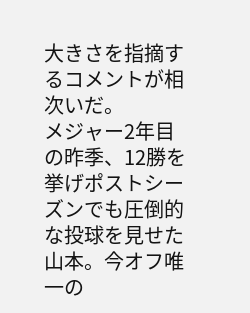大きさを指摘するコメントが相次いだ。
メジャー2年目の昨季、12勝を挙げポストシーズンでも圧倒的な投球を見せた山本。今オフ唯一の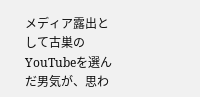メディア露出として古巣のYouTubeを選んだ男気が、思わ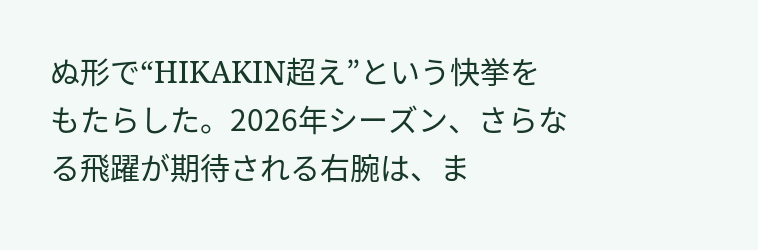ぬ形で“HIKAKIN超え”という快挙をもたらした。2026年シーズン、さらなる飛躍が期待される右腕は、ま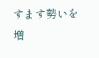すます勢いを増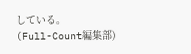している。
(Full-Count編集部)